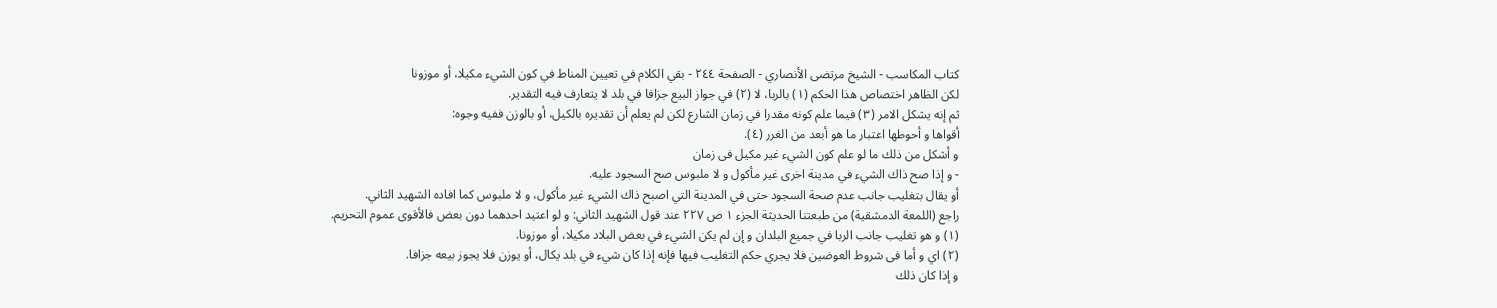كتاب المكاسب - الشيخ مرتضى الأنصاري - الصفحة ٢٤٤ - بقي الكلام في تعيين المناط في كون الشيء مكيلا، أو موزونا
لكن الظاهر اختصاص هذا الحكم (١) بالربا، لا (٢) في جواز البيع جزافا في بلد لا يتعارف فيه التقدير.
ثم إنه يشكل الامر (٣) فيما علم كونه مقدرا في زمان الشارع لكن لم يعلم أن تقديره بالكيل، أو بالوزن ففيه وجوه:
أقواها و أحوطها اعتبار ما هو أبعد من الغرر (٤).
و أشكل من ذلك ما لو علم كون الشيء غير مكيل فى زمان
- و إذا صح ذاك الشيء في مدينة اخرى غير مأكول و لا ملبوس صح السجود عليه.
أو يقال بتغليب جانب عدم صحة السجود حتى في المدينة التي اصبح ذاك الشيء غير مأكول، و لا ملبوس كما افاده الشهيد الثاني.
راجع (اللمعة الدمشقية) من طبعتنا الحديثة الجزء ١ ص ٢٢٧ عند قول الشهيد الثاني: و لو اعتيد احدهما دون بعض فالأقوى عموم التحريم.
(١) و هو تغليب جانب الربا في جميع البلدان و إن لم يكن الشيء في بعض البلاد مكيلا، أو موزونا.
(٢) اي و أما فى شروط العوضين فلا يجري حكم التغليب فيها فإنه إذا كان شيء في بلد يكال، أو يوزن فلا يجوز بيعه جزافا.
و إذا كان ذلك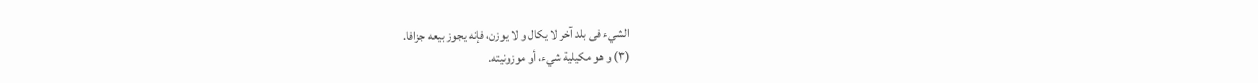الشيء فى بلد آخر لا يكال و لا يوزن، فإنه يجوز بيعه جزافا.
(٣) و هو مكيلية شيء، أو موزونيته.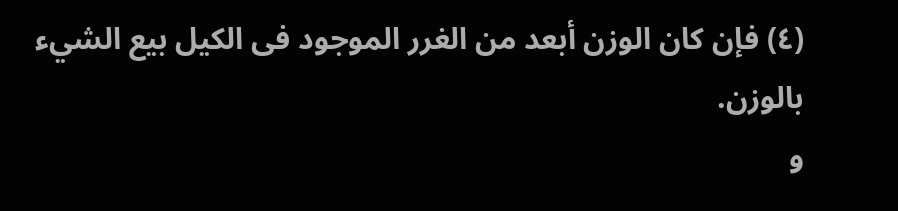(٤) فإن كان الوزن أبعد من الغرر الموجود فى الكيل بيع الشيء بالوزن.
و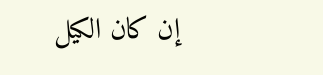إن كان الكيل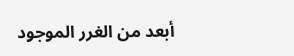أبعد من الغرر الموجود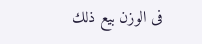فى الوزن بيع ذلك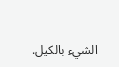الشيء بالكيل.